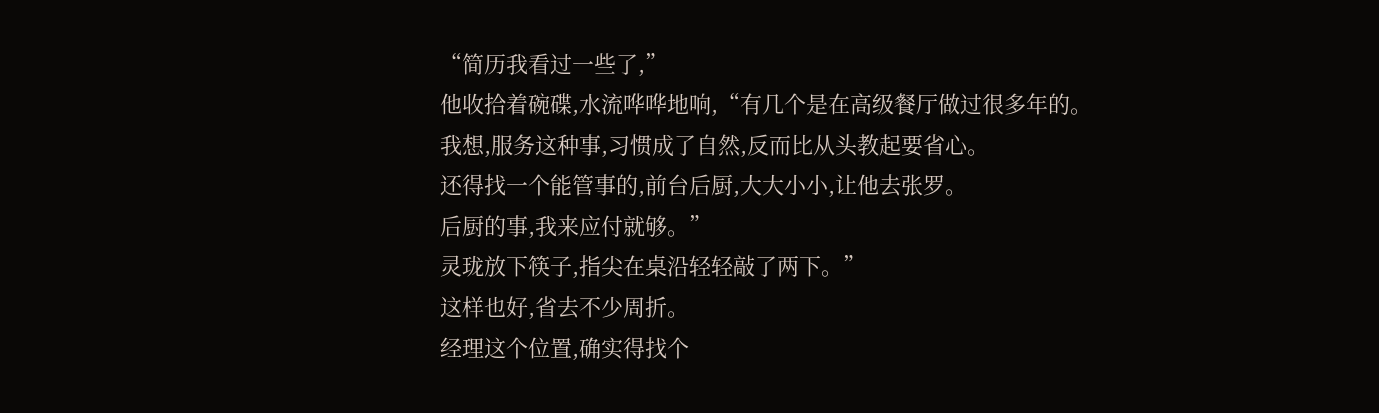“简历我看过一些了,”
他收拾着碗碟,水流哗哗地响,“有几个是在高级餐厅做过很多年的。
我想,服务这种事,习惯成了自然,反而比从头教起要省心。
还得找一个能管事的,前台后厨,大大小小,让他去张罗。
后厨的事,我来应付就够。”
灵珑放下筷子,指尖在桌沿轻轻敲了两下。”
这样也好,省去不少周折。
经理这个位置,确实得找个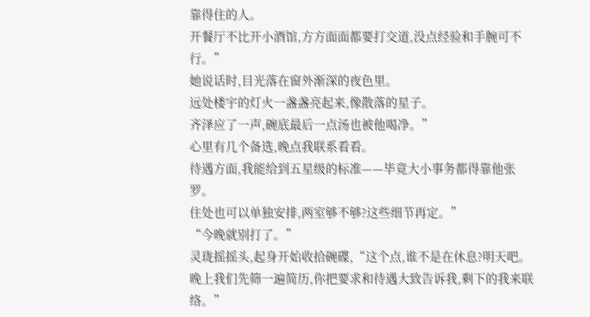靠得住的人。
开餐厅不比开小酒馆,方方面面都要打交道,没点经验和手腕可不行。”
她说话时,目光落在窗外渐深的夜色里。
远处楼宇的灯火一盏盏亮起来,像散落的星子。
齐泽应了一声,碗底最后一点汤也被他喝净。”
心里有几个备选,晚点我联系看看。
待遇方面,我能给到五星级的标准——毕竟大小事务都得靠他张罗。
住处也可以单独安排,两室够不够?这些细节再定。”
“今晚就别打了。”
灵珑摇摇头,起身开始收拾碗碟,“这个点,谁不是在休息?明天吧。
晚上我们先筛一遍简历,你把要求和待遇大致告诉我,剩下的我来联络。”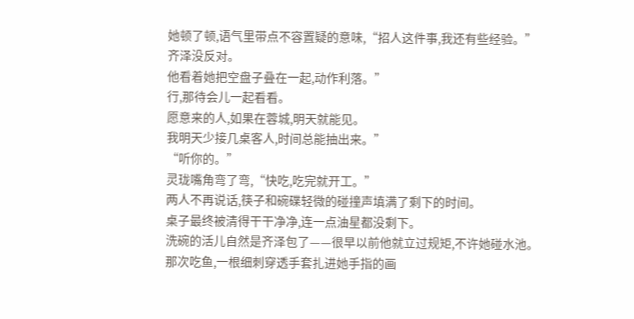她顿了顿,语气里带点不容置疑的意味,“招人这件事,我还有些经验。”
齐泽没反对。
他看着她把空盘子叠在一起,动作利落。”
行,那待会儿一起看看。
愿意来的人,如果在蓉城,明天就能见。
我明天少接几桌客人,时间总能抽出来。”
“听你的。”
灵珑嘴角弯了弯,“快吃,吃完就开工。”
两人不再说话,筷子和碗碟轻微的碰撞声填满了剩下的时间。
桌子最终被清得干干净净,连一点油星都没剩下。
洗碗的活儿自然是齐泽包了——很早以前他就立过规矩,不许她碰水池。
那次吃鱼,一根细刺穿透手套扎进她手指的画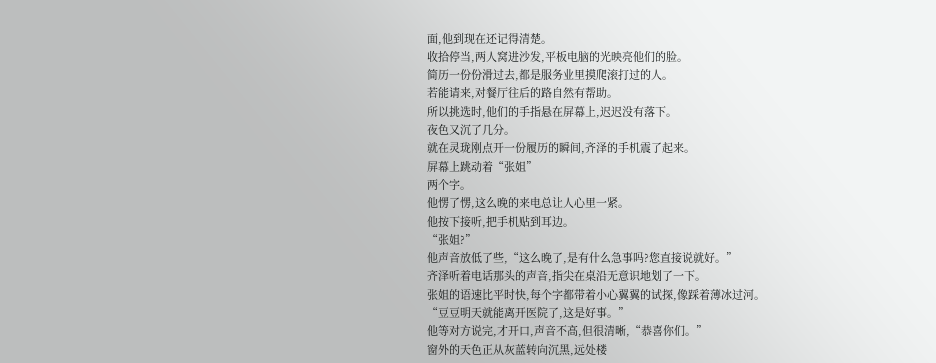面,他到现在还记得清楚。
收拾停当,两人窝进沙发,平板电脑的光映亮他们的脸。
简历一份份滑过去,都是服务业里摸爬滚打过的人。
若能请来,对餐厅往后的路自然有帮助。
所以挑选时,他们的手指悬在屏幕上,迟迟没有落下。
夜色又沉了几分。
就在灵珑刚点开一份履历的瞬间,齐泽的手机震了起来。
屏幕上跳动着“张姐”
两个字。
他愣了愣,这么晚的来电总让人心里一紧。
他按下接听,把手机贴到耳边。
“张姐?”
他声音放低了些,“这么晚了,是有什么急事吗?您直接说就好。”
齐泽听着电话那头的声音,指尖在桌沿无意识地划了一下。
张姐的语速比平时快,每个字都带着小心翼翼的试探,像踩着薄冰过河。
“豆豆明天就能离开医院了,这是好事。”
他等对方说完,才开口,声音不高,但很清晰,“恭喜你们。”
窗外的天色正从灰蓝转向沉黑,远处楼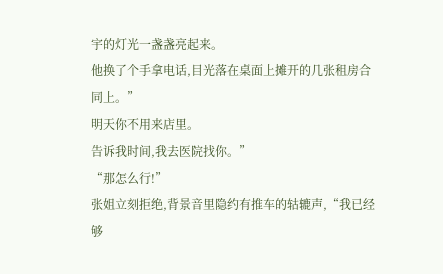宇的灯光一盏盏亮起来。
他换了个手拿电话,目光落在桌面上摊开的几张租房合同上。”
明天你不用来店里。
告诉我时间,我去医院找你。”
“那怎么行!”
张姐立刻拒绝,背景音里隐约有推车的轱辘声,“我已经够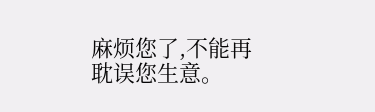麻烦您了,不能再耽误您生意。